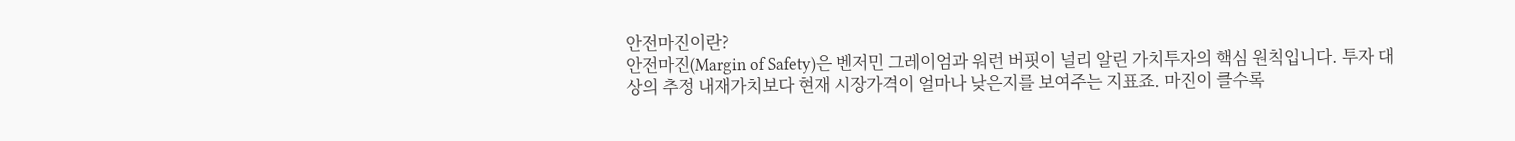안전마진이란?
안전마진(Margin of Safety)은 벤저민 그레이엄과 워런 버핏이 널리 알린 가치투자의 핵심 원칙입니다. 투자 대상의 추정 내재가치보다 현재 시장가격이 얼마나 낮은지를 보여주는 지표죠. 마진이 클수록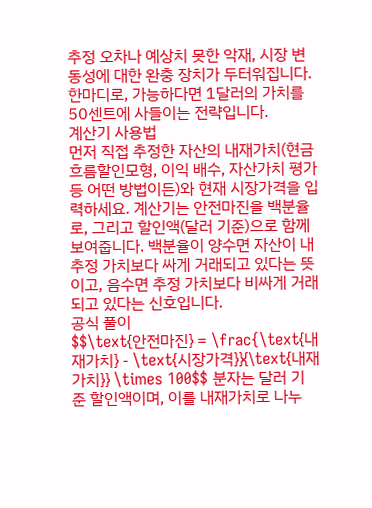추정 오차나 예상치 못한 악재, 시장 변동성에 대한 완충 장치가 두터워집니다. 한마디로, 가능하다면 1달러의 가치를 50센트에 사들이는 전략입니다.
계산기 사용법
먼저 직접 추정한 자산의 내재가치(현금흐름할인모형, 이익 배수, 자산가치 평가 등 어떤 방법이든)와 현재 시장가격을 입력하세요. 계산기는 안전마진을 백분율로, 그리고 할인액(달러 기준)으로 함께 보여줍니다. 백분율이 양수면 자산이 내 추정 가치보다 싸게 거래되고 있다는 뜻이고, 음수면 추정 가치보다 비싸게 거래되고 있다는 신호입니다.
공식 풀이
$$\text{안전마진} = \frac{\text{내재가치} - \text{시장가격}}{\text{내재가치}} \times 100$$ 분자는 달러 기준 할인액이며, 이를 내재가치로 나누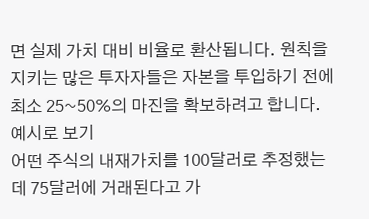면 실제 가치 대비 비율로 환산됩니다. 원칙을 지키는 많은 투자자들은 자본을 투입하기 전에 최소 25~50%의 마진을 확보하려고 합니다.
예시로 보기
어떤 주식의 내재가치를 100달러로 추정했는데 75달러에 거래된다고 가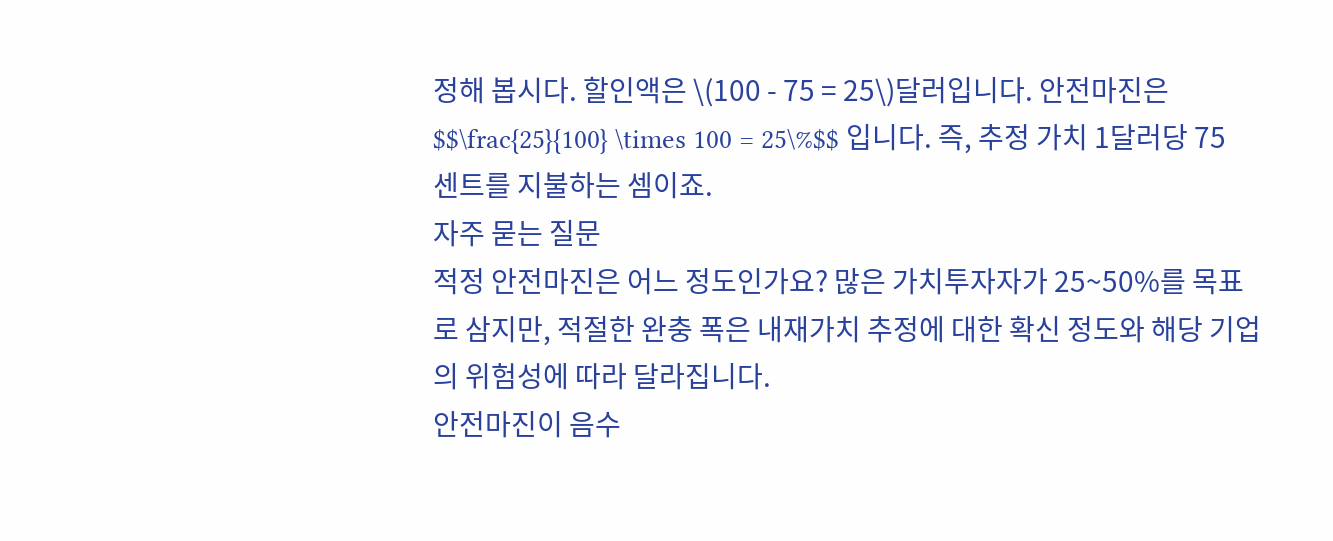정해 봅시다. 할인액은 \(100 - 75 = 25\)달러입니다. 안전마진은 $$\frac{25}{100} \times 100 = 25\%$$ 입니다. 즉, 추정 가치 1달러당 75센트를 지불하는 셈이죠.
자주 묻는 질문
적정 안전마진은 어느 정도인가요? 많은 가치투자자가 25~50%를 목표로 삼지만, 적절한 완충 폭은 내재가치 추정에 대한 확신 정도와 해당 기업의 위험성에 따라 달라집니다.
안전마진이 음수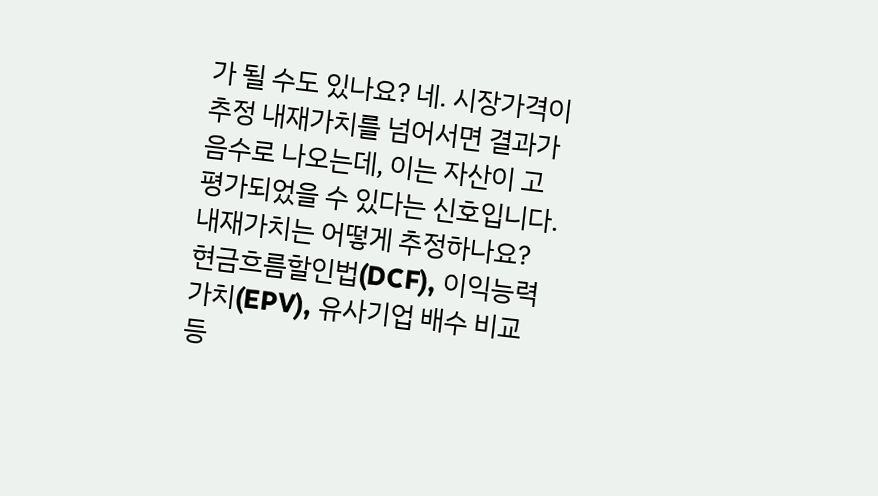가 될 수도 있나요? 네. 시장가격이 추정 내재가치를 넘어서면 결과가 음수로 나오는데, 이는 자산이 고평가되었을 수 있다는 신호입니다.
내재가치는 어떻게 추정하나요? 현금흐름할인법(DCF), 이익능력가치(EPV), 유사기업 배수 비교 등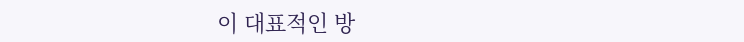이 대표적인 방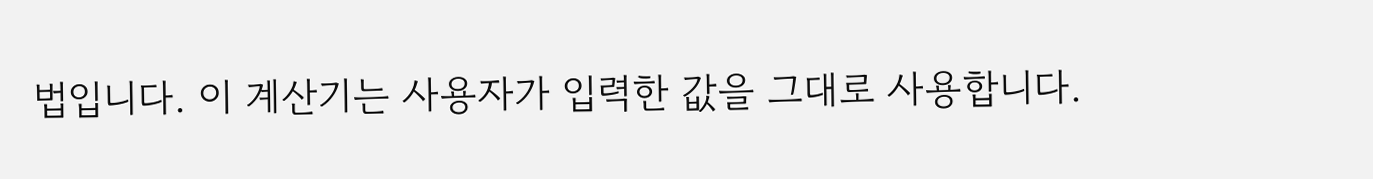법입니다. 이 계산기는 사용자가 입력한 값을 그대로 사용합니다.